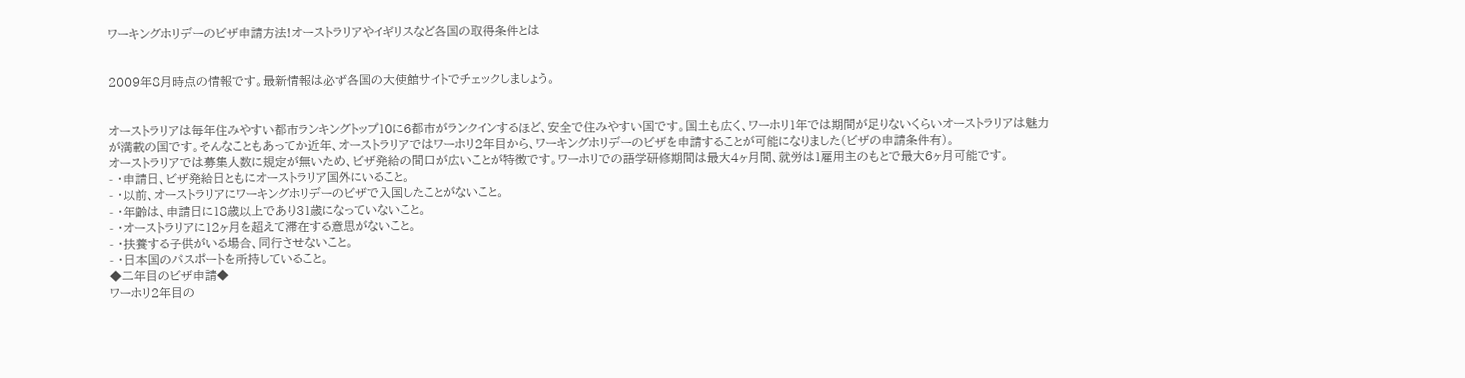ワーキングホリデーのビザ申請方法!オーストラリアやイギリスなど各国の取得条件とは


2009年8月時点の情報です。最新情報は必ず各国の大使館サイトでチェックしましょう。


オーストラリアは毎年住みやすい都市ランキングトップ10に6都市がランクインするほど、安全で住みやすい国です。国土も広く、ワーホリ1年では期間が足りないくらいオーストラリアは魅力が満載の国です。そんなこともあってか近年、オーストラリアではワーホリ2年目から、ワーキングホリデーのビザを申請することが可能になりました(ビザの申請条件有)。
オーストラリアでは募集人数に規定が無いため、ビザ発給の間口が広いことが特徴です。ワーホリでの語学研修期間は最大4ヶ月間、就労は1雇用主のもとで最大6ヶ月可能です。
- ・申請日、ビザ発給日ともにオーストラリア国外にいること。
- ・以前、オーストラリアにワーキングホリデーのビザで入国したことがないこと。
- ・年齢は、申請日に18歳以上であり31歳になっていないこと。
- ・オーストラリアに12ヶ月を超えて滞在する意思がないこと。
- ・扶養する子供がいる場合、同行させないこと。
- ・日本国のパスポートを所持していること。
◆二年目のビザ申請◆
ワーホリ2年目の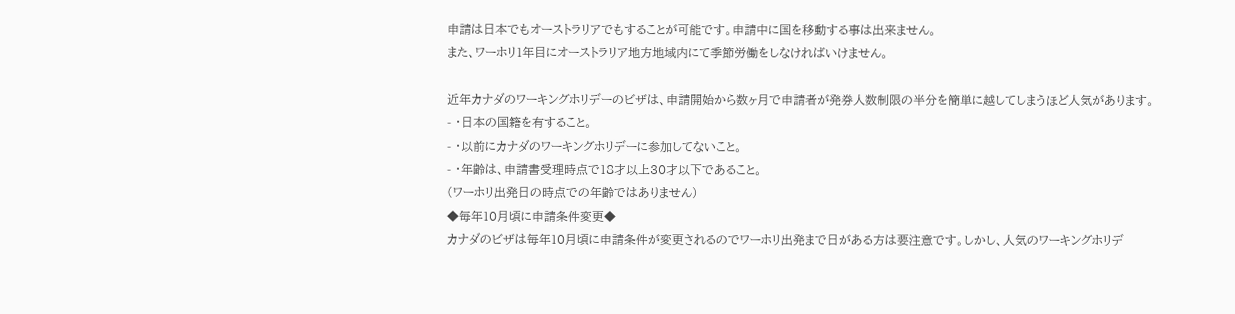申請は日本でもオーストラリアでもすることが可能です。申請中に国を移動する事は出来ません。
また、ワーホリ1年目にオーストラリア地方地域内にて季節労働をしなければいけません。

近年カナダのワーキングホリデーのビザは、申請開始から数ヶ月で申請者が発券人数制限の半分を簡単に越してしまうほど人気があります。
- ・日本の国籍を有すること。
- ・以前にカナダのワーキングホリデーに参加してないこと。
- ・年齢は、申請書受理時点で18才以上30才以下であること。
(ワーホリ出発日の時点での年齢ではありません)
◆毎年10月頃に申請条件変更◆
カナダのビザは毎年10月頃に申請条件が変更されるのでワーホリ出発まで日がある方は要注意です。しかし、人気のワーキングホリデ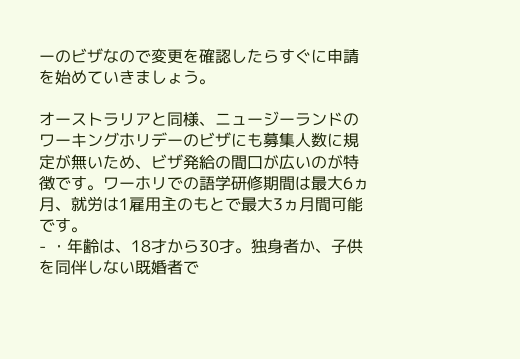ーのビザなので変更を確認したらすぐに申請を始めていきましょう。

オーストラリアと同様、ニュージーランドのワーキングホリデーのビザにも募集人数に規定が無いため、ビザ発給の間口が広いのが特徴です。ワーホリでの語学研修期間は最大6ヵ月、就労は1雇用主のもとで最大3ヵ月間可能です。
- ・年齢は、18才から30才。独身者か、子供を同伴しない既婚者で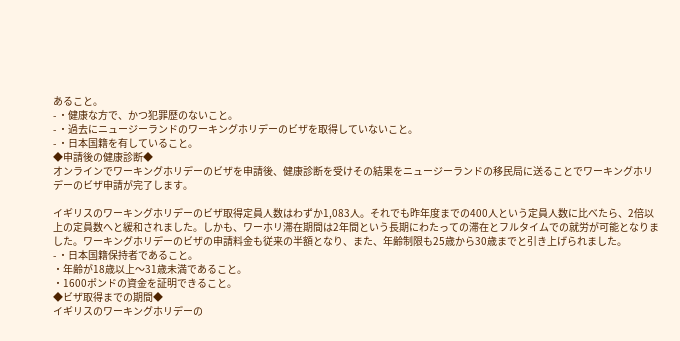あること。
- ・健康な方で、かつ犯罪歴のないこと。
- ・過去にニュージーランドのワーキングホリデーのビザを取得していないこと。
- ・日本国籍を有していること。
◆申請後の健康診断◆
オンラインでワーキングホリデーのビザを申請後、健康診断を受けその結果をニュージーランドの移民局に送ることでワーキングホリデーのビザ申請が完了します。

イギリスのワーキングホリデーのビザ取得定員人数はわずか1,083人。それでも昨年度までの400人という定員人数に比べたら、2倍以上の定員数へと緩和されました。しかも、ワーホリ滞在期間は2年間という長期にわたっての滞在とフルタイムでの就労が可能となりました。ワーキングホリデーのビザの申請料金も従来の半額となり、また、年齢制限も25歳から30歳までと引き上げられました。
- ・日本国籍保持者であること。
・年齢が18歳以上〜31歳未満であること。
・1600ポンドの資金を証明できること。
◆ビザ取得までの期間◆
イギリスのワーキングホリデーの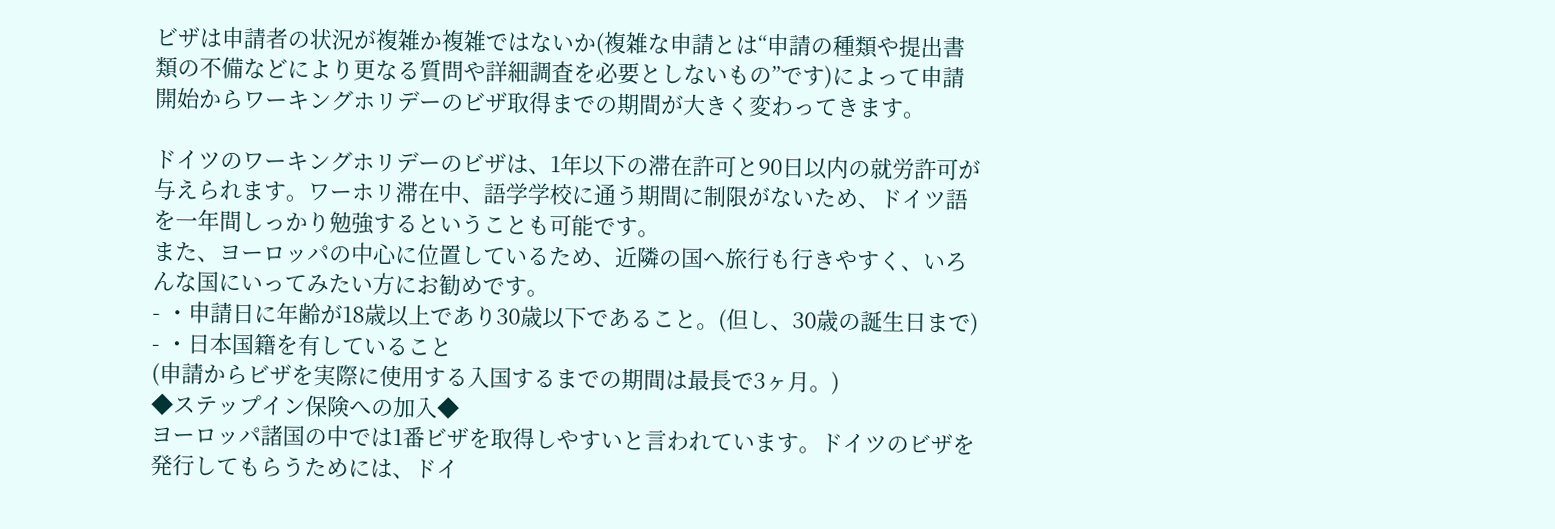ビザは申請者の状況が複雑か複雑ではないか(複雑な申請とは“申請の種類や提出書類の不備などにより更なる質問や詳細調査を必要としないもの”です)によって申請開始からワーキングホリデーのビザ取得までの期間が大きく変わってきます。

ドイツのワーキングホリデーのビザは、1年以下の滞在許可と90日以内の就労許可が与えられます。ワーホリ滞在中、語学学校に通う期間に制限がないため、ドイツ語を一年間しっかり勉強するということも可能です。
また、ヨーロッパの中心に位置しているため、近隣の国へ旅行も行きやすく、いろんな国にいってみたい方にお勧めです。
- ・申請日に年齢が18歳以上であり30歳以下であること。(但し、30歳の誕生日まで)
- ・日本国籍を有していること
(申請からビザを実際に使用する入国するまでの期間は最長で3ヶ月。)
◆ステップイン保険への加入◆
ヨーロッパ諸国の中では1番ビザを取得しやすいと言われています。ドイツのビザを発行してもらうためには、ドイ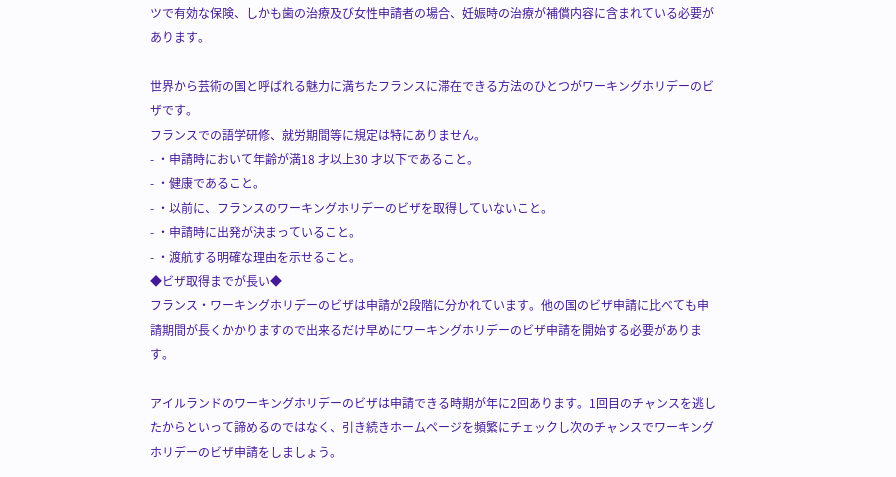ツで有効な保険、しかも歯の治療及び女性申請者の場合、妊娠時の治療が補償内容に含まれている必要があります。

世界から芸術の国と呼ばれる魅力に満ちたフランスに滞在できる方法のひとつがワーキングホリデーのビザです。
フランスでの語学研修、就労期間等に規定は特にありません。
- ・申請時において年齢が満18 才以上30 才以下であること。
- ・健康であること。
- ・以前に、フランスのワーキングホリデーのビザを取得していないこと。
- ・申請時に出発が決まっていること。
- ・渡航する明確な理由を示せること。
◆ビザ取得までが長い◆
フランス・ワーキングホリデーのビザは申請が2段階に分かれています。他の国のビザ申請に比べても申請期間が長くかかりますので出来るだけ早めにワーキングホリデーのビザ申請を開始する必要があります。

アイルランドのワーキングホリデーのビザは申請できる時期が年に2回あります。1回目のチャンスを逃したからといって諦めるのではなく、引き続きホームページを頻繁にチェックし次のチャンスでワーキングホリデーのビザ申請をしましょう。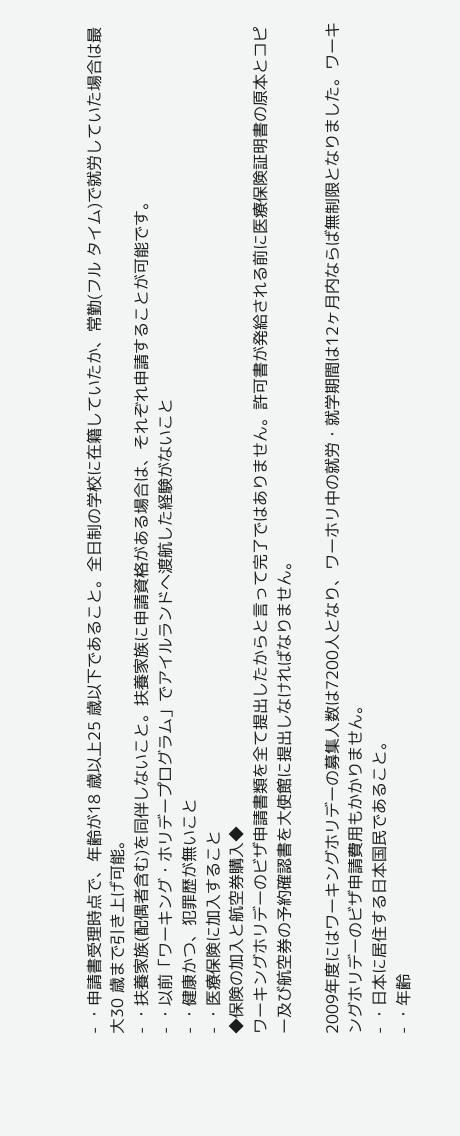- ・申請書受理時点で、年齢が18 歳以上25 歳以下であること。全日制の学校に在籍していたか、常勤(フル タイム)で就労していた場合は最大30 歳まで引き上げ可能。
- ・扶養家族(配偶者含む)を同伴しないこと。扶養家族に申請資格がある場合は、それぞれ申請することが可能です。
- ・以前「ワーキング・ホリデープログラム」でアイルランドへ渡航した経験がないこと
- ・健康かつ、犯罪歴が無いこと
- ・医療保険に加入すること
◆保険の加入と航空券購入◆
ワーキングホリデーのビザ申請書類を全て提出したからと言って完了ではありません。許可書が発給される前に医療保険証明書の原本とコピー及び航空券の予約確認書を大使館に提出しなければなりません。

2009年度にはワーキングホリデーの募集人数は7200人となり、ワーホリ中の就労・就学期間は12ヶ月内ならば無制限となりました。ワーキングホリデーのビザ申請費用もかかりません。
- ・日本に居住する日本国民であること。
- ・年齢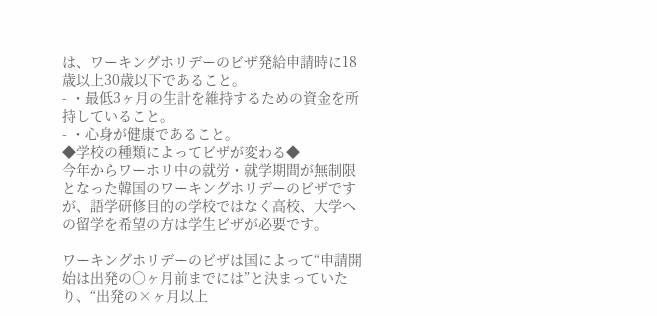は、ワーキングホリデーのビザ発給申請時に18歳以上30歳以下であること。
- ・最低3ヶ月の生計を維持するための資金を所持していること。
- ・心身が健康であること。
◆学校の種類によってビザが変わる◆
今年からワーホリ中の就労・就学期間が無制限となった韓国のワーキングホリデーのビザですが、語学研修目的の学校ではなく高校、大学への留学を希望の方は学生ビザが必要です。

ワーキングホリデーのビザは国によって“申請開始は出発の○ヶ月前までには”と決まっていたり、“出発の×ヶ月以上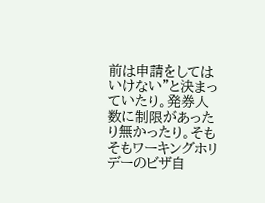前は申請をしてはいけない”と決まっていたり。発券人数に制限があったり無かったり。そもそもワーキングホリデーのビザ自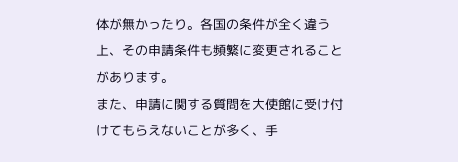体が無かったり。各国の条件が全く違う上、その申請条件も頻繁に変更されることがあります。
また、申請に関する質問を大使館に受け付けてもらえないことが多く、手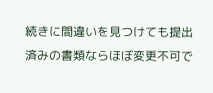続きに間違いを見つけても提出済みの書類ならほぼ変更不可で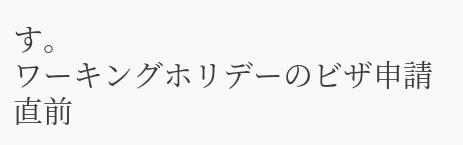す。
ワーキングホリデーのビザ申請直前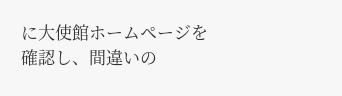に大使館ホームページを確認し、間違いの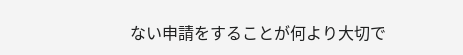ない申請をすることが何より大切で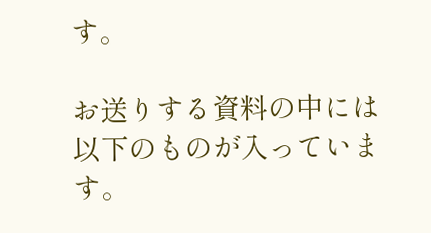す。

お送りする資料の中には以下のものが入っています。